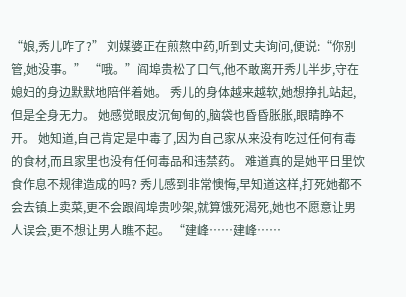“娘,秀儿咋了?” 刘媒婆正在煎熬中药,听到丈夫询问,便说:“你别管,她没事。” “哦。”阎埠贵松了口气,他不敢离开秀儿半步,守在媳妇的身边默默地陪伴着她。 秀儿的身体越来越软,她想挣扎站起,但是全身无力。 她感觉眼皮沉甸甸的,脑袋也昏昏胀胀,眼睛睁不开。 她知道,自己肯定是中毒了,因为自己家从来没有吃过任何有毒的食材,而且家里也没有任何毒品和违禁药。 难道真的是她平日里饮食作息不规律造成的吗? 秀儿感到非常懊悔,早知道这样,打死她都不会去镇上卖菜,更不会跟阎埠贵吵架,就算饿死渴死,她也不愿意让男人误会,更不想让男人瞧不起。 “建峰……建峰……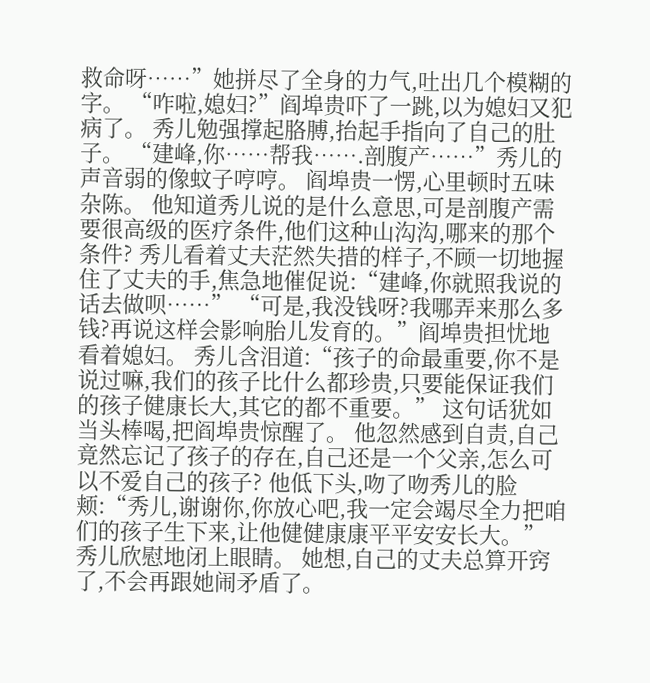救命呀……”她拼尽了全身的力气,吐出几个模糊的字。 “咋啦,媳妇?”阎埠贵吓了一跳,以为媳妇又犯病了。 秀儿勉强撑起胳膊,抬起手指向了自己的肚子。 “建峰,你……帮我…….剖腹产……”秀儿的声音弱的像蚊子哼哼。 阎埠贵一愣,心里顿时五味杂陈。 他知道秀儿说的是什么意思,可是剖腹产需要很高级的医疗条件,他们这种山沟沟,哪来的那个条件? 秀儿看着丈夫茫然失措的样子,不顾一切地握住了丈夫的手,焦急地催促说:“建峰,你就照我说的话去做呗……” “可是,我没钱呀?我哪弄来那么多钱?再说这样会影响胎儿发育的。”阎埠贵担忧地看着媳妇。 秀儿含泪道:“孩子的命最重要,你不是说过嘛,我们的孩子比什么都珍贵,只要能保证我们的孩子健康长大,其它的都不重要。” 这句话犹如当头棒喝,把阎埠贵惊醒了。 他忽然感到自责,自己竟然忘记了孩子的存在,自己还是一个父亲,怎么可以不爱自己的孩子? 他低下头,吻了吻秀儿的脸颊:“秀儿,谢谢你,你放心吧,我一定会竭尽全力把咱们的孩子生下来,让他健健康康平平安安长大。” 秀儿欣慰地闭上眼睛。 她想,自己的丈夫总算开窍了,不会再跟她闹矛盾了。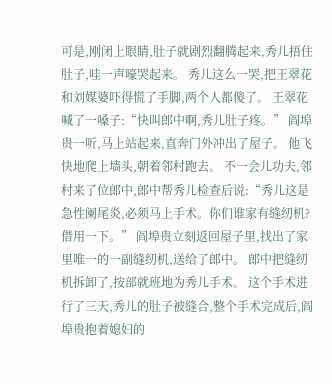可是,刚闭上眼睛,肚子就剧烈翻腾起来,秀儿捂住肚子,哇一声嚎哭起来。 秀儿这么一哭,把王翠花和刘媒婆吓得慌了手脚,两个人都傻了。 王翠花喊了一嗓子:“快叫郎中啊,秀儿肚子疼。” 阎埠贵一听,马上站起来,直奔门外冲出了屋子。 他飞快地爬上墙头,朝着邻村跑去。 不一会儿功夫,邻村来了位郎中,郎中帮秀儿检查后说:“秀儿这是急性阑尾炎,必须马上手术。你们谁家有缝纫机?借用一下。” 阎埠贵立刻返回屋子里,找出了家里唯一的一副缝纫机,送给了郎中。 郎中把缝纫机拆卸了,按部就班地为秀儿手术。 这个手术进行了三天,秀儿的肚子被缝合,整个手术完成后,阎埠贵抱着媳妇的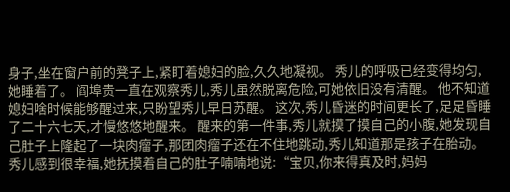身子,坐在窗户前的凳子上,紧盯着媳妇的脸,久久地凝视。 秀儿的呼吸已经变得均匀,她睡着了。 阎埠贵一直在观察秀儿,秀儿虽然脱离危险,可她依旧没有清醒。 他不知道媳妇啥时候能够醒过来,只盼望秀儿早日苏醒。 这次,秀儿昏迷的时间更长了,足足昏睡了二十六七天,才慢悠悠地醒来。 醒来的第一件事,秀儿就摸了摸自己的小腹,她发现自己肚子上隆起了一块肉瘤子,那团肉瘤子还在不住地跳动,秀儿知道那是孩子在胎动。 秀儿感到很幸福,她抚摸着自己的肚子喃喃地说:“宝贝,你来得真及时,妈妈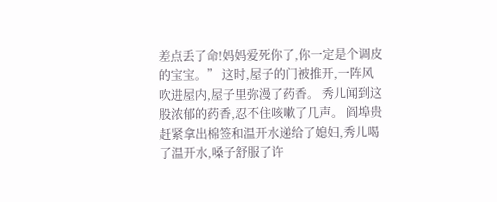差点丢了命!妈妈爱死你了,你一定是个调皮的宝宝。” 这时,屋子的门被推开,一阵风吹进屋内,屋子里弥漫了药香。 秀儿闻到这股浓郁的药香,忍不住咳嗽了几声。 阎埠贵赶紧拿出棉签和温开水递给了媳妇,秀儿喝了温开水,嗓子舒服了许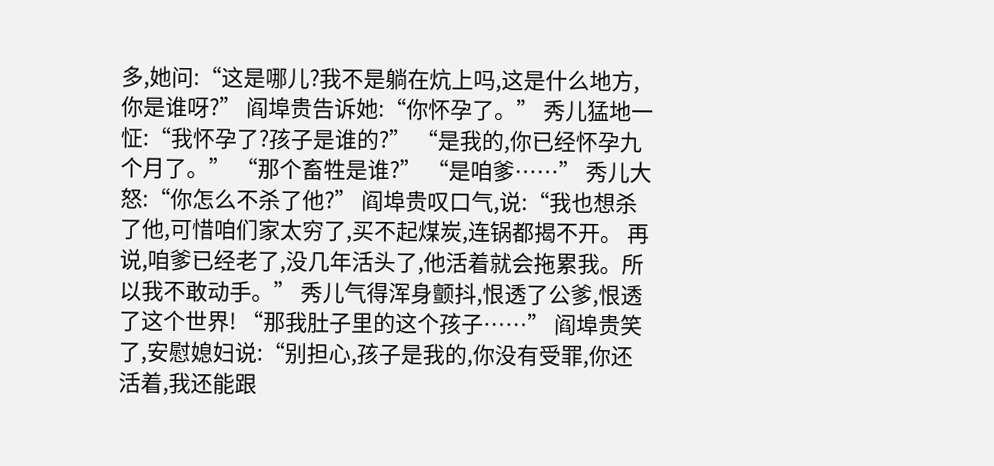多,她问:“这是哪儿?我不是躺在炕上吗,这是什么地方,你是谁呀?” 阎埠贵告诉她:“你怀孕了。” 秀儿猛地一怔:“我怀孕了?孩子是谁的?” “是我的,你已经怀孕九个月了。” “那个畜牲是谁?” “是咱爹……” 秀儿大怒:“你怎么不杀了他?” 阎埠贵叹口气,说:“我也想杀了他,可惜咱们家太穷了,买不起煤炭,连锅都揭不开。 再说,咱爹已经老了,没几年活头了,他活着就会拖累我。所以我不敢动手。” 秀儿气得浑身颤抖,恨透了公爹,恨透了这个世界! “那我肚子里的这个孩子……” 阎埠贵笑了,安慰媳妇说:“别担心,孩子是我的,你没有受罪,你还活着,我还能跟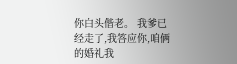你白头偕老。 我爹已经走了,我答应你,咱俩的婚礼我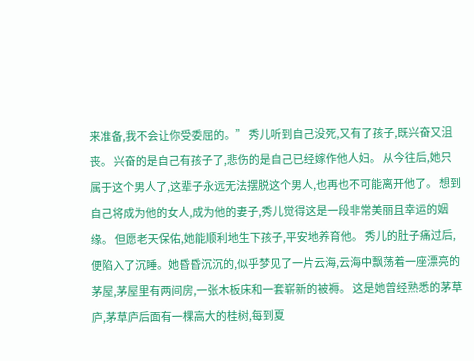来准备,我不会让你受委屈的。” 秀儿听到自己没死,又有了孩子,既兴奋又沮丧。 兴奋的是自己有孩子了,悲伤的是自己已经嫁作他人妇。 从今往后,她只属于这个男人了,这辈子永远无法摆脱这个男人,也再也不可能离开他了。 想到自己将成为他的女人,成为他的妻子,秀儿觉得这是一段非常美丽且幸运的姻缘。 但愿老天保佑,她能顺利地生下孩子,平安地养育他。 秀儿的肚子痛过后,便陷入了沉睡。她昏昏沉沉的,似乎梦见了一片云海,云海中飘荡着一座漂亮的茅屋,茅屋里有两间房,一张木板床和一套崭新的被褥。 这是她曾经熟悉的茅草庐,茅草庐后面有一棵高大的桂树,每到夏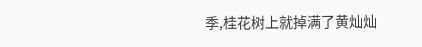季,桂花树上就掉满了黄灿灿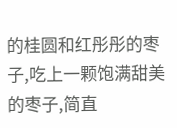的桂圆和红彤彤的枣子,吃上一颗饱满甜美的枣子,简直